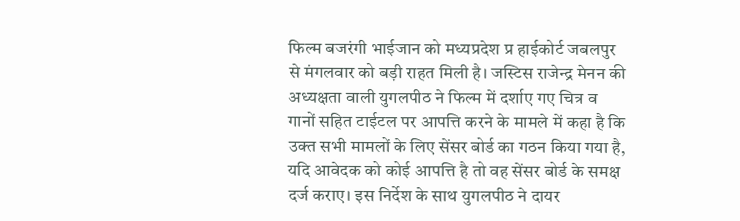फिल्म बजरंगी भाईजान को मध्यप्रदेश प्र हाईकोर्ट जबलपुर से मंगलवार को बड़ी राहत मिली है। जस्टिस राजेन्द्र मेनन की अध्यक्षता वाली युगलपीठ ने फिल्म में दर्शाए गए चित्र व गानों सहित टाईटल पर आपत्ति करने के मामले में कहा है कि उक्त सभी मामलों के लिए सेंसर बोर्ड का गठन किया गया है, यदि आवेदक को कोई आपत्ति है तो वह सेंसर बोर्ड के समक्ष दर्ज कराए। इस निर्देश के साथ युगलपीठ ने दायर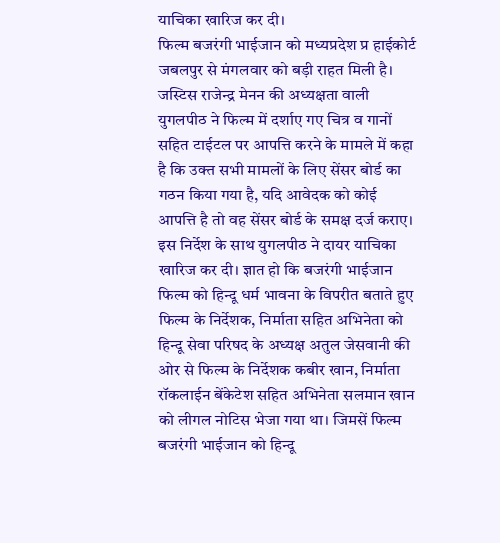याचिका खारिज कर दी।
फिल्म बजरंगी भाईजान को मध्यप्रदेश प्र हाईकोर्ट जबलपुर से मंगलवार को बड़ी राहत मिली है। जस्टिस राजेन्द्र मेनन की अध्यक्षता वाली युगलपीठ ने फिल्म में दर्शाए गए चित्र व गानों सहित टाईटल पर आपत्ति करने के मामले में कहा है कि उक्त सभी मामलों के लिए सेंसर बोर्ड का गठन किया गया है, यदि आवेदक को कोई आपत्ति है तो वह सेंसर बोर्ड के समक्ष दर्ज कराए। इस निर्देश के साथ युगलपीठ ने दायर याचिका खारिज कर दी। ज्ञात हो कि बजरंगी भाईजान फिल्म को हिन्दू धर्म भावना के विपरीत बताते हुए फिल्म के निर्देशक, निर्माता सहित अभिनेता को हिन्दू सेवा परिषद के अध्यक्ष अतुल जेसवानी की ओर से फिल्म के निर्देशक कबीर खान, निर्माता रॉकलाईन बेंकेटेश सहित अभिनेता सलमान खान को लीगल नोटिस भेजा गया था। जिमसें फिल्म बजरंगी भाईजान को हिन्दू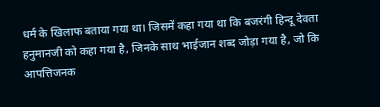धर्म के खिलाफ बताया गया था। जिसमें कहा गया था कि बजरंगी हिन्दू देवता हनुमानजी को कहा गया है, जिनके साथ भाईजान शब्द जोड़ा गया है, जो कि आपत्तिजनक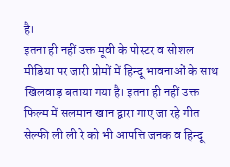है।
इतना ही नहीं उक्त मूवी के पोस्टर व सोशल मीडिया पर जारी प्रोमों में हिन्दू भावनाओं के साथ खिलवाड़ बताया गया है। इतना ही नहीं उक्त फिल्म में सलमान खान द्वारा गाए जा रहे गीत सेल्फी ली ली रे को भी आपत्ति जनक व हिन्दू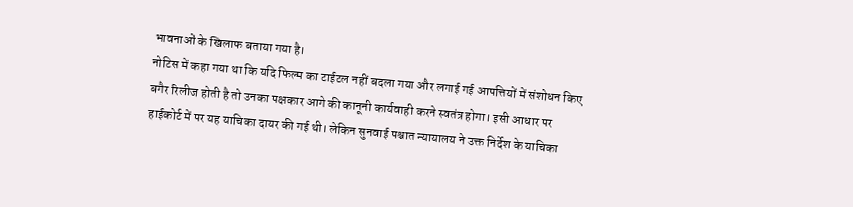भावनाओं के खिलाफ बताया गया है।
नोटिस में कहा गया था कि यदि फिल्म का टाईटल नहीं बदला गया और लगाई गई आपत्तियों में संशोधन किए बगैर रिलीज होती है तो उनका पक्षकार आगे की कानूनी कार्यवाही करने स्वतंत्र होगा। इसी आधार पर हाईकोर्ट में पर यह याचिका दायर की गई थी। लेकिन सुनवाई पश्चात न्यायालय ने उक्त निर्देश के याचिका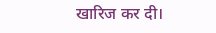खारिज कर दी।